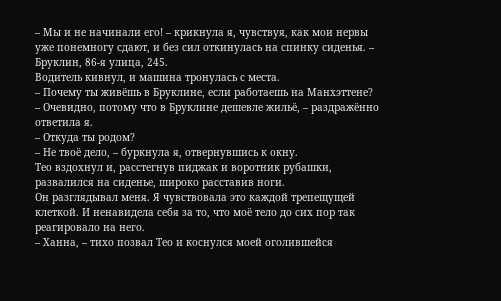– Мы и не начинали его! – крикнула я, чувствуя, как мои нервы уже понемногу сдают, и без сил откинулась на спинку сиденья. – Бруклин, 86-я улица, 245.
Водитель кивнул, и машина тронулась с места.
– Почему ты живёшь в Бруклине, если работаешь на Манхэттене?
– Очевидно, потому что в Бруклине дешевле жильё, – раздражённо ответила я.
– Откуда ты родом?
– Не твоё дело, – буркнула я, отвернувшись к окну.
Тео вздохнул и, расстегнув пиджак и воротник рубашки, развалился на сиденье, широко расставив ноги.
Он разглядывал меня. Я чувствовала это каждой трепещущей клеткой. И ненавидела себя за то, что моё тело до сих пор так реагировало на него.
– Ханна, – тихо позвал Тео и коснулся моей оголившейся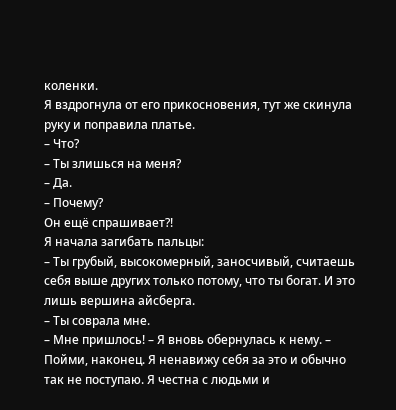коленки.
Я вздрогнула от его прикосновения, тут же скинула руку и поправила платье.
– Что?
– Ты злишься на меня?
– Да.
– Почему?
Он ещё спрашивает?!
Я начала загибать пальцы:
– Ты грубый, высокомерный, заносчивый, считаешь себя выше других только потому, что ты богат. И это лишь вершина айсберга.
– Ты соврала мне.
– Мне пришлось! – Я вновь обернулась к нему. – Пойми, наконец. Я ненавижу себя за это и обычно так не поступаю. Я честна с людьми и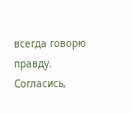всегда говорю правду. Согласись,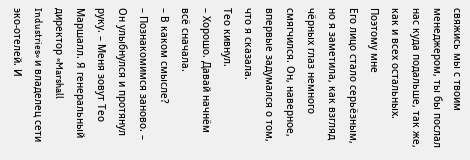свяжись мы с твоим менеджером, ты бы послал нас куда подальше, так же, как и всех остальных. Поэтому мне
Его лицо стало серьёзным, но я заметила, как взгляд чёрных глаз немного смягчился. Он, наверное, впервые задумался о том, что я сказала.
Тео кивнул.
– Хорошо. Давай начнём всё сначала.
– В каком смысле?
– Познакомимся заново. – Он улыбнулся и протянул руку. – Меня зовут Тео Маршалл. Я генеральный директор «Marshall Industries» и владелец сети эко-отелей. И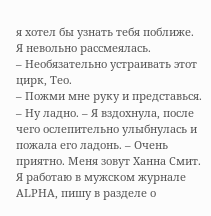я хотел бы узнать тебя поближе.
Я невольно рассмеялась.
– Необязательно устраивать этот цирк, Тео.
– Пожми мне руку и представься.
– Ну ладно. – Я вздохнула, после чего ослепительно улыбнулась и пожала его ладонь. – Очень приятно. Меня зовут Ханна Смит. Я работаю в мужском журнале ALPHA, пишу в разделе о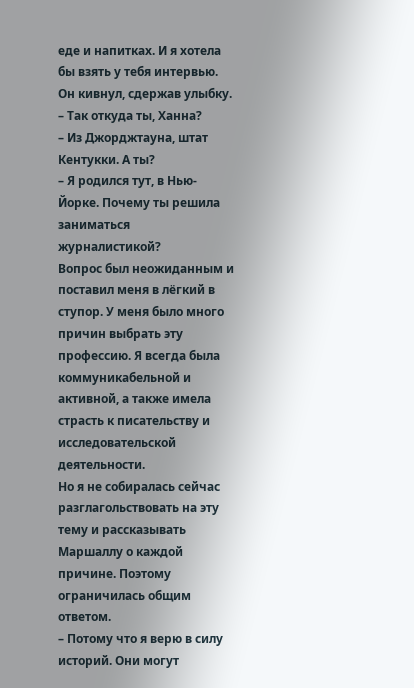еде и напитках. И я хотела бы взять у тебя интервью.
Он кивнул, сдержав улыбку.
– Так откуда ты, Ханна?
– Из Джорджтауна, штат Кентукки. А ты?
– Я родился тут, в Нью-Йорке. Почему ты решила заниматься журналистикой?
Вопрос был неожиданным и поставил меня в лёгкий в ступор. У меня было много причин выбрать эту профессию. Я всегда была коммуникабельной и активной, а также имела страсть к писательству и исследовательской деятельности.
Но я не собиралась сейчас разглагольствовать на эту тему и рассказывать Маршаллу о каждой причине. Поэтому ограничилась общим ответом.
– Потому что я верю в силу историй. Они могут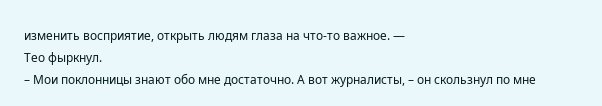изменить восприятие, открыть людям глаза на что-то важное. —
Тео фыркнул.
– Мои поклонницы знают обо мне достаточно. А вот журналисты, – он скользнул по мне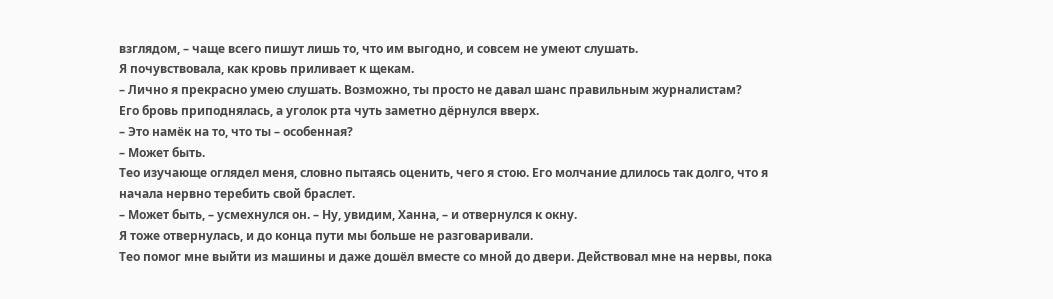взглядом, – чаще всего пишут лишь то, что им выгодно, и совсем не умеют слушать.
Я почувствовала, как кровь приливает к щекам.
– Лично я прекрасно умею слушать. Возможно, ты просто не давал шанс правильным журналистам?
Его бровь приподнялась, а уголок рта чуть заметно дёрнулся вверх.
– Это намёк на то, что ты – особенная?
– Может быть.
Тео изучающе оглядел меня, словно пытаясь оценить, чего я стою. Его молчание длилось так долго, что я начала нервно теребить свой браслет.
– Может быть, – усмехнулся он. – Ну, увидим, Ханна, – и отвернулся к окну.
Я тоже отвернулась, и до конца пути мы больше не разговаривали.
Тео помог мне выйти из машины и даже дошёл вместе со мной до двери. Действовал мне на нервы, пока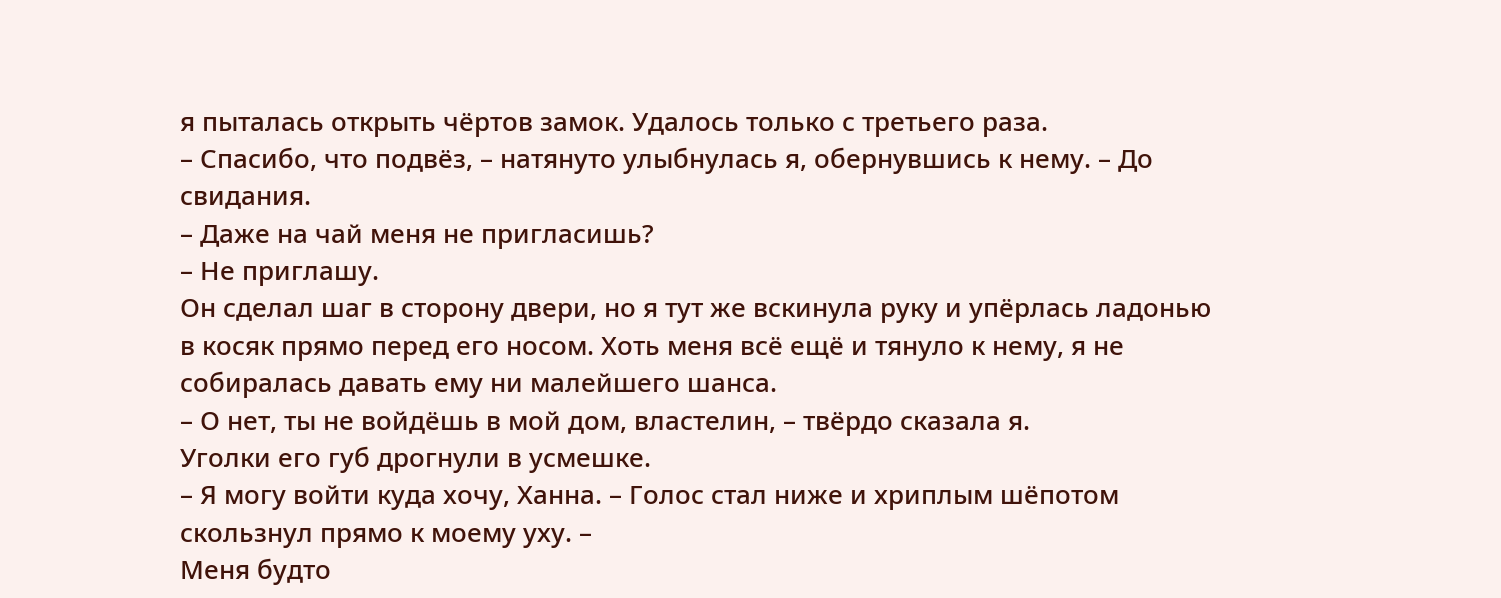я пыталась открыть чёртов замок. Удалось только с третьего раза.
– Спасибо, что подвёз, – натянуто улыбнулась я, обернувшись к нему. – До свидания.
– Даже на чай меня не пригласишь?
– Не приглашу.
Он сделал шаг в сторону двери, но я тут же вскинула руку и упёрлась ладонью в косяк прямо перед его носом. Хоть меня всё ещё и тянуло к нему, я не собиралась давать ему ни малейшего шанса.
– О нет, ты не войдёшь в мой дом, властелин, – твёрдо сказала я.
Уголки его губ дрогнули в усмешке.
– Я могу войти куда хочу, Ханна. – Голос стал ниже и хриплым шёпотом скользнул прямо к моему уху. –
Меня будто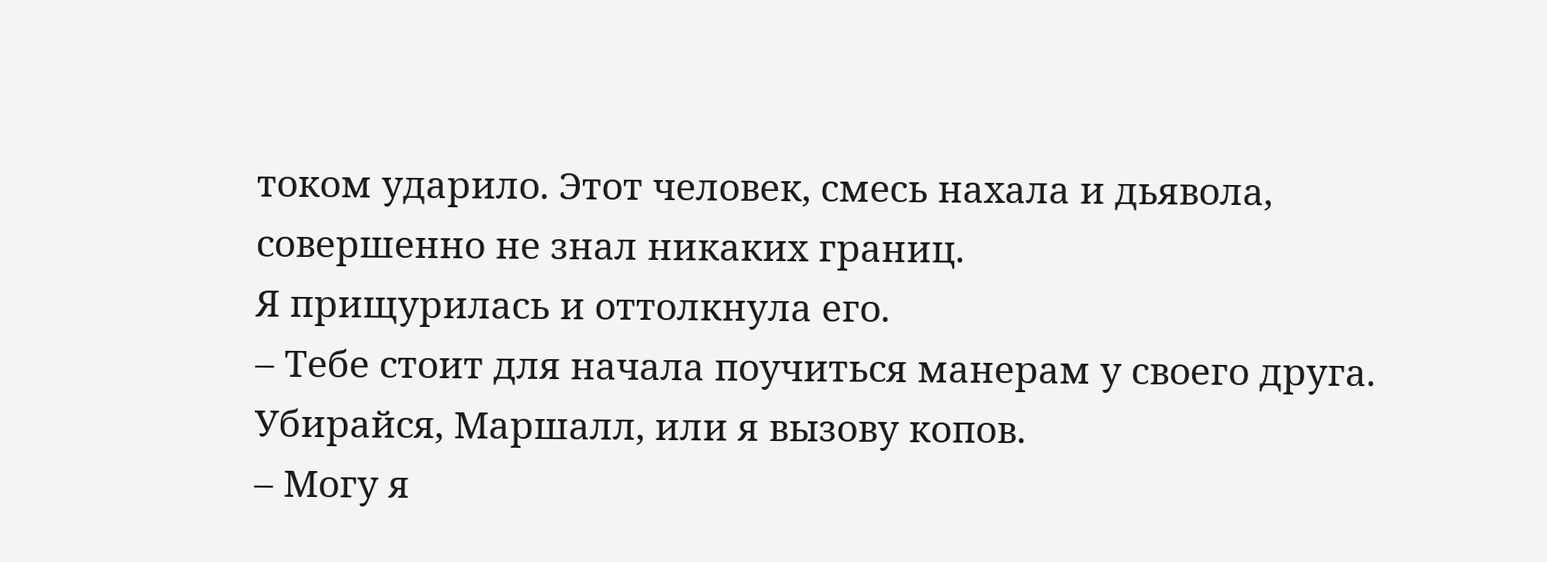током ударило. Этот человек, смесь нахала и дьявола, совершенно не знал никаких границ.
Я прищурилась и оттолкнула его.
– Тебе стоит для начала поучиться манерам у своего друга. Убирайся, Маршалл, или я вызову копов.
– Могу я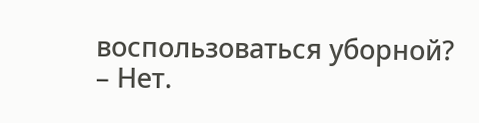воспользоваться уборной?
– Нет.